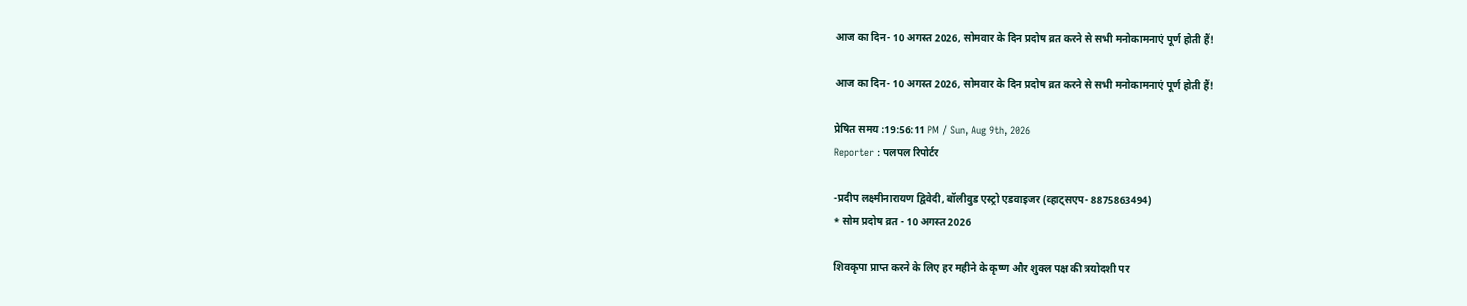आज का दिन- 10 अगस्त 2026, सोमवार के दिन प्रदोष व्रत करने से सभी मनोकामनाएं पूर्ण होती हैं!

आज का दिन- 10 अगस्त 2026, सोमवार के दिन प्रदोष व्रत करने से सभी मनोकामनाएं पूर्ण होती हैं!

प्रेषित समय :19:56:11 PM / Sun, Aug 9th, 2026
Reporter : पलपल रिपोर्टर

-प्रदीप लक्ष्मीनारायण द्विवेदी, बॉलीवुड एस्ट्रो एडवाइजर (व्हाट्सएप- 8875863494)
* सोम प्रदोष व्रत - 10 अगस्त 2026

शिवकृपा प्राप्त करने के लिए हर महीने के कृष्ण और शुक्ल पक्ष की त्रयोदशी पर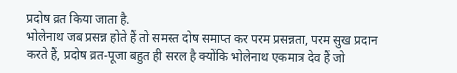प्रदोष व्रत किया जाता है.
भोलेनाथ जब प्रसन्न होते हैं तो समस्त दोष समाप्त कर परम प्रसन्नता, परम सुख प्रदान करते हैं, प्रदोष व्रत-पूजा बहुत ही सरल है क्योंकि भोलेनाथ एकमात्र देव हैं जो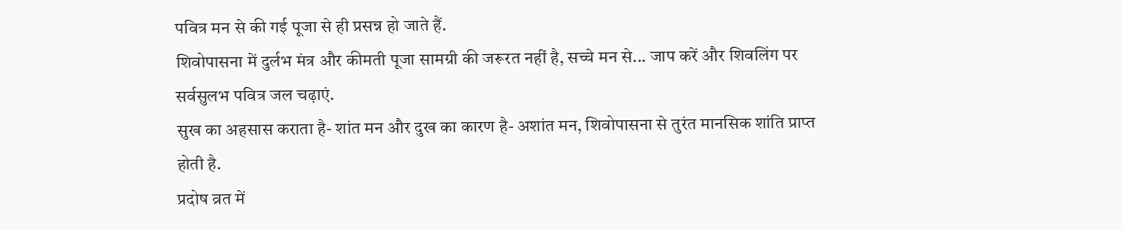पवित्र मन से की गई पूजा से ही प्रसन्न हो जाते हैं.
शिवोपासना में दुर्लभ मंत्र और कीमती पूजा सामग्री की जरूरत नहीं है, सच्चे मन से... जाप करें और शिवलिंग पर सर्वसुलभ पवित्र जल चढ़ाएं.
सुख का अहसास कराता है- शांत मन और दुख का कारण है- अशांत मन, शिवोपासना से तुरंत मानसिक शांति प्राप्त होती है.
प्रदोष व्रत में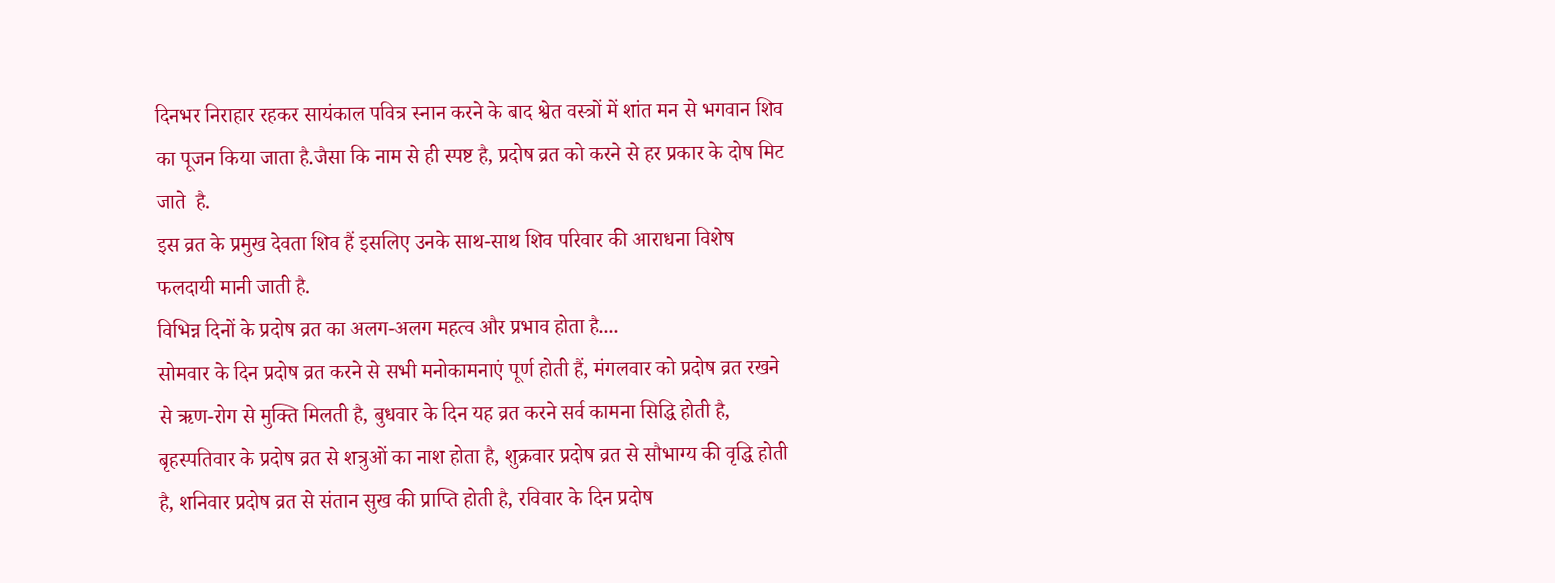दिनभर निराहार रहकर सायंकाल पवित्र स्नान करने के बाद श्वेत वस्त्रों में शांत मन से भगवान शिव का पूजन किया जाता है.जैसा कि नाम से ही स्पष्ट है, प्रदोष व्रत को करने से हर प्रकार के दोष मिट जाते  है.
इस व्रत के प्रमुख देवता शिव हैं इसलिए उनके साथ-साथ शिव परिवार की आराधना विशेष फलदायी मानी जाती है.
विभिन्न दिनों के प्रदोष व्रत का अलग-अलग महत्व और प्रभाव होता है....
सोमवार के दिन प्रदोष व्रत करने से सभी मनोकामनाएं पूर्ण होती हैं, मंगलवार को प्रदोष व्रत रखने से ऋण-रोग से मुक्ति मिलती है, बुधवार के दिन यह व्रत करने सर्व कामना सिद्धि होती है, बृहस्पतिवार के प्रदोष व्रत से शत्रुओं का नाश होता है, शुक्रवार प्रदोष व्रत से सौभाग्य की वृद्धि होती है, शनिवार प्रदोष व्रत से संतान सुख की प्राप्ति होती है, रविवार के दिन प्रदोष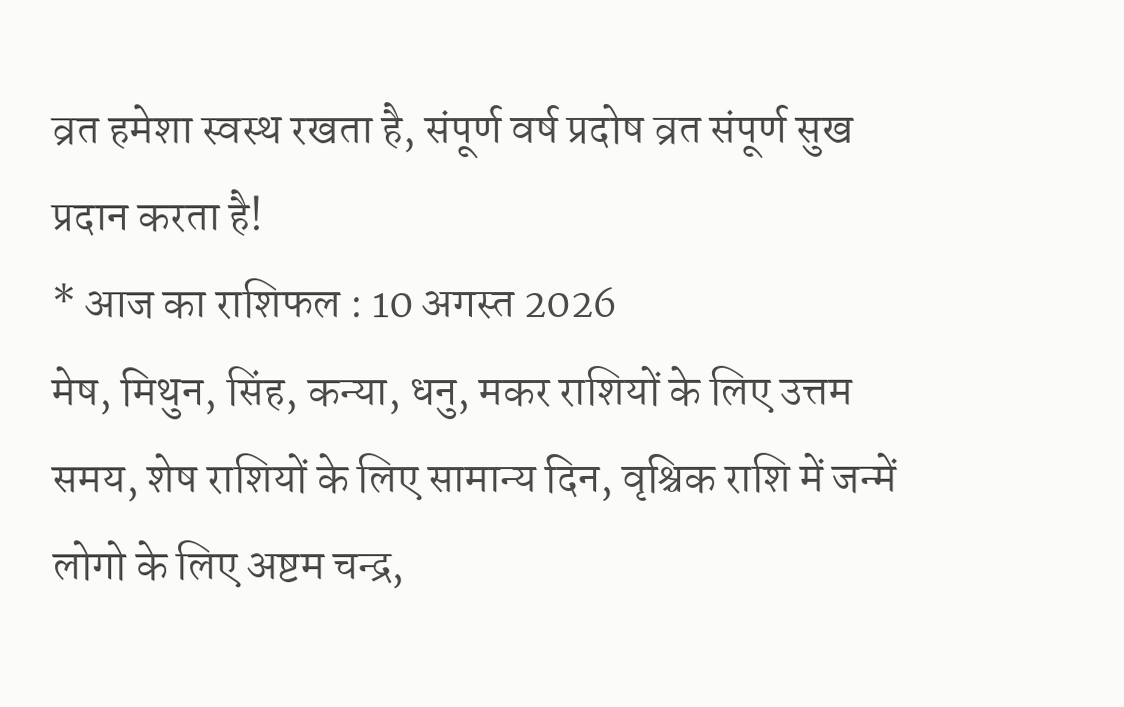व्रत हमेशा स्वस्थ रखता है, संपूर्ण वर्ष प्रदोष व्रत संपूर्ण सुख प्रदान करता है!
* आज का राशिफल : 10 अगस्त 2026
मेष, मिथुन, सिंह, कन्या, धनु, मकर राशियों के लिए उत्तम समय, शेष राशियों के लिए सामान्य दिन, वृश्चिक राशि में जन्में लोगो के लिए अष्टम चन्द्र,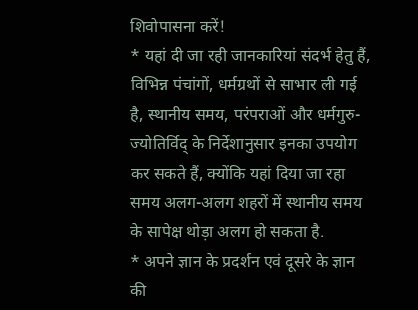शिवोपासना करें!
* यहां दी जा रही जानकारियां संदर्भ हेतु हैं, विभिन्न पंचांगों, धर्मग्रथों से साभार ली गई है, स्थानीय समय, परंपराओं और धर्मगुरु-ज्योतिर्विद् के निर्देशानुसार इनका उपयोग कर सकते हैं, क्योंकि यहां दिया जा रहा समय अलग-अलग शहरों में स्थानीय समय के सापेक्ष थोड़ा अलग हो सकता है.
* अपने ज्ञान के प्रदर्शन एवं दूसरे के ज्ञान की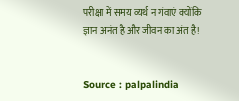परीक्षा में समय व्यर्थ न गंवाएं क्योंकि ज्ञान अनंत है और जीवन का अंत है!


Source : palpalindia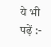ये भी पढ़ें :-